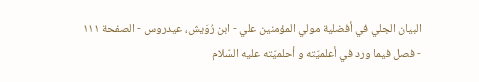البيان الجلي في أفضلية مولي المؤمنين علي - ابن رُوَيش، عيدروس - الصفحة ١١١ - فصل فيما ورد في أعلميّته و أحلميّته عليه السّلام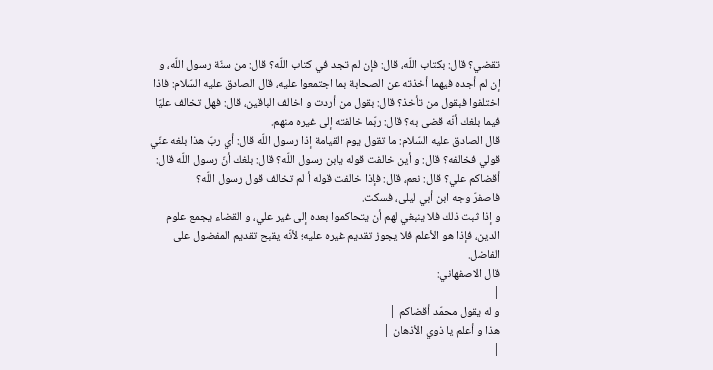تقضي؟ قال: بكتاب اللّه، قال: فإن لم تجد في كتاب اللّه؟ قال: من سنّة رسول اللّه، و إن لم أجده فيهما أخذته عن الصحابة بما اجتمعوا عليه، قال الصادق عليه السّلام: فاذا اختلفوا فبقول من تأخذ؟ قال: بقول من أردت و اخالف الباقين، قال: فهل تخالف عليّا فيما بلغك أنّه قضى به؟ قال: ربّما خالفته إلى غيره منهم.
قال الصادق عليه السّلام: ما تقول يوم القيامة إذا رسول اللّه قال: أي ربّ هذا بلغه عنّي قولي فخالفه؟ قال: و أين خالفت قوله يابن رسول اللّه؟ قال: بلغك أنّ رسول اللّه قال: أقضاكم علي؟ قال: نعم، قال: فإذا خالفت قوله أ لم تخالف قول رسول اللّه؟
فاصفرّ وجه ابن أبي ليلى، فسكت.
و إذا ثبت ذلك فلا ينبغي لهم أن يتحاكموا بعده إلى غير علي، و القضاء يجمع علوم الدين، فإذا هو الأعلم فلا يجوز تقديم غيره عليه؛ لأنّه يقبح تقديم المفضول على الفاضل.
قال الاصفهاني:
|
و له يقول محمّد أقضاكم |
هذا و أعلم يا ذوي الأذهان |
|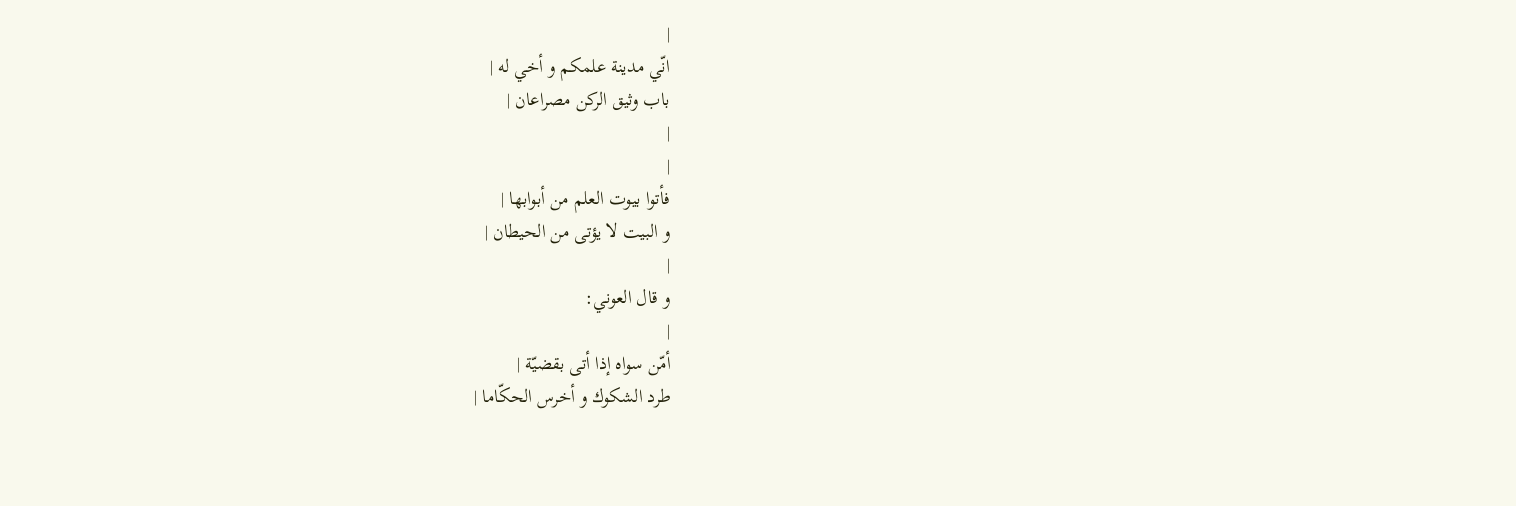|
انّي مدينة علمكم و أخي له |
باب وثيق الركن مصراعان |
|
|
فأتوا بيوت العلم من أبوابها |
و البيت لا يؤتى من الحيطان |
|
و قال العوني:
|
أمّن سواه إذا أتى بقضيّة |
طرد الشكوك و أخرس الحكّاما |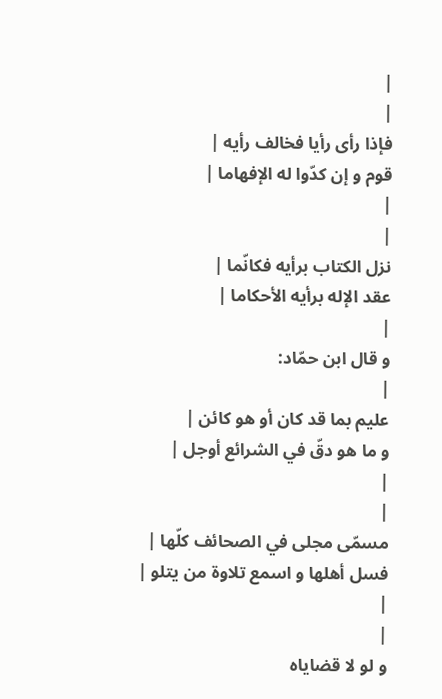|
|
فإذا رأى رأيا فخالف رأيه |
قوم و إن كدّوا له الإفهاما |
|
|
نزل الكتاب برأيه فكانّما |
عقد الإله برأيه الأحكاما |
|
و قال ابن حمّاد:
|
عليم بما قد كان أو هو كائن |
و ما هو دقّ في الشرائع أوجل |
|
|
مسمّى مجلى في الصحائف كلّها |
فسل أهلها و اسمع تلاوة من يتلو |
|
|
و لو لا قضاياه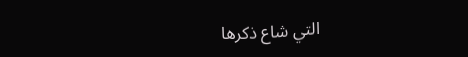التي شاع ذكرها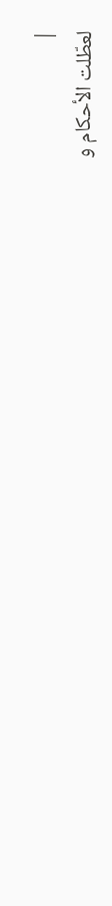|
لعطّلت الأحكام و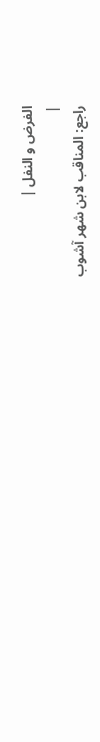الفرض و النفل |
|
راجع: المناقب لابن شهر آشوب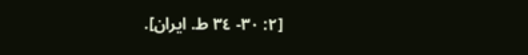[٢: ٣٠- ٣٤ ط. ايران].